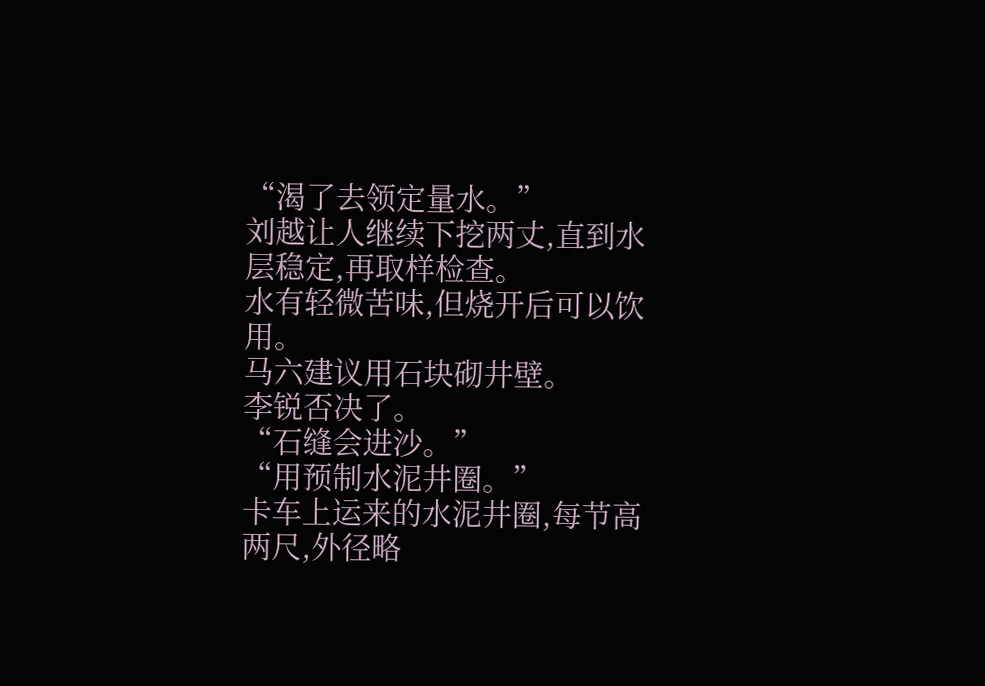“渴了去领定量水。”
刘越让人继续下挖两丈,直到水层稳定,再取样检查。
水有轻微苦味,但烧开后可以饮用。
马六建议用石块砌井壁。
李锐否决了。
“石缝会进沙。”
“用预制水泥井圈。”
卡车上运来的水泥井圈,每节高两尺,外径略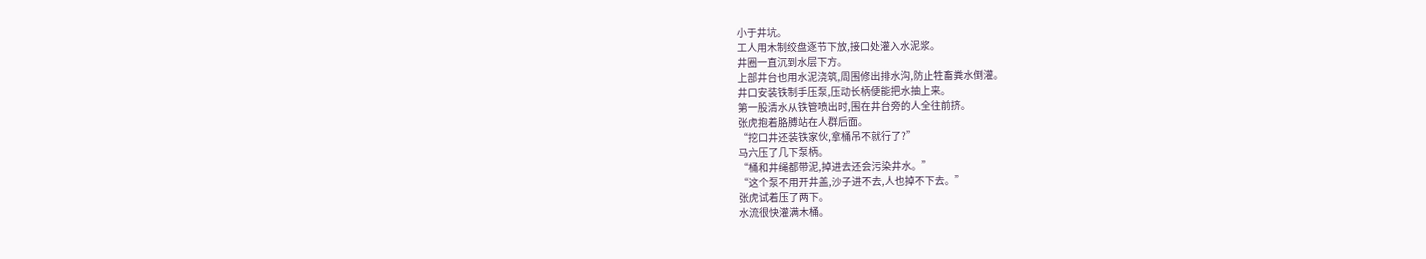小于井坑。
工人用木制绞盘逐节下放,接口处灌入水泥浆。
井圈一直沉到水层下方。
上部井台也用水泥浇筑,周围修出排水沟,防止牲畜粪水倒灌。
井口安装铁制手压泵,压动长柄便能把水抽上来。
第一股清水从铁管喷出时,围在井台旁的人全往前挤。
张虎抱着胳膊站在人群后面。
“挖口井还装铁家伙,拿桶吊不就行了?”
马六压了几下泵柄。
“桶和井绳都带泥,掉进去还会污染井水。”
“这个泵不用开井盖,沙子进不去,人也掉不下去。”
张虎试着压了两下。
水流很快灌满木桶。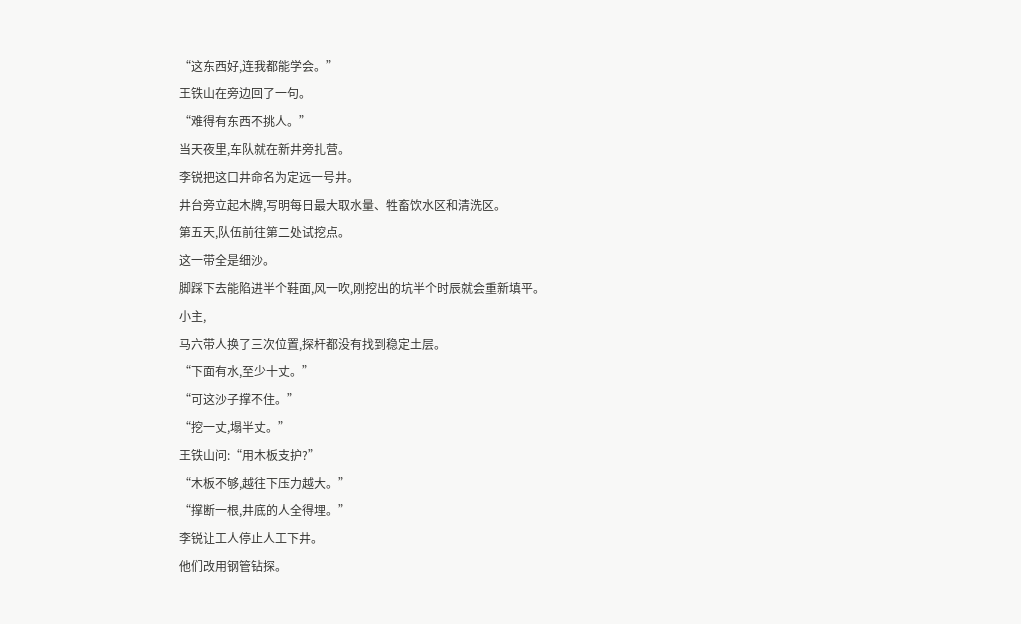“这东西好,连我都能学会。”
王铁山在旁边回了一句。
“难得有东西不挑人。”
当天夜里,车队就在新井旁扎营。
李锐把这口井命名为定远一号井。
井台旁立起木牌,写明每日最大取水量、牲畜饮水区和清洗区。
第五天,队伍前往第二处试挖点。
这一带全是细沙。
脚踩下去能陷进半个鞋面,风一吹,刚挖出的坑半个时辰就会重新填平。
小主,
马六带人换了三次位置,探杆都没有找到稳定土层。
“下面有水,至少十丈。”
“可这沙子撑不住。”
“挖一丈,塌半丈。”
王铁山问:“用木板支护?”
“木板不够,越往下压力越大。”
“撑断一根,井底的人全得埋。”
李锐让工人停止人工下井。
他们改用钢管钻探。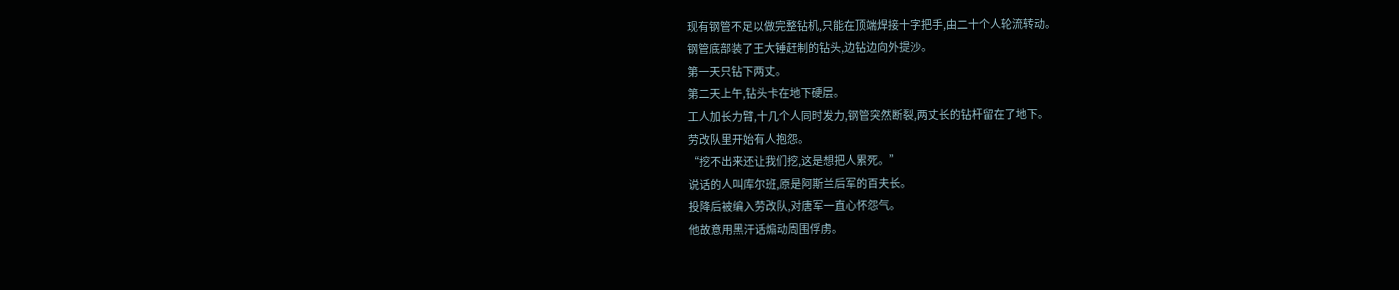现有钢管不足以做完整钻机,只能在顶端焊接十字把手,由二十个人轮流转动。
钢管底部装了王大锤赶制的钻头,边钻边向外提沙。
第一天只钻下两丈。
第二天上午,钻头卡在地下硬层。
工人加长力臂,十几个人同时发力,钢管突然断裂,两丈长的钻杆留在了地下。
劳改队里开始有人抱怨。
“挖不出来还让我们挖,这是想把人累死。”
说话的人叫库尔班,原是阿斯兰后军的百夫长。
投降后被编入劳改队,对唐军一直心怀怨气。
他故意用黑汗话煽动周围俘虏。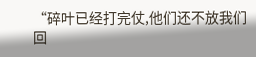“碎叶已经打完仗,他们还不放我们回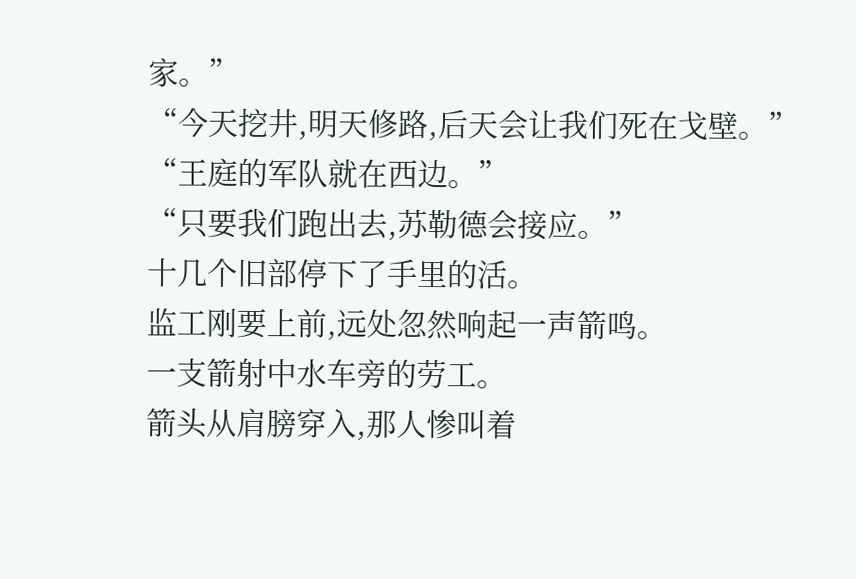家。”
“今天挖井,明天修路,后天会让我们死在戈壁。”
“王庭的军队就在西边。”
“只要我们跑出去,苏勒德会接应。”
十几个旧部停下了手里的活。
监工刚要上前,远处忽然响起一声箭鸣。
一支箭射中水车旁的劳工。
箭头从肩膀穿入,那人惨叫着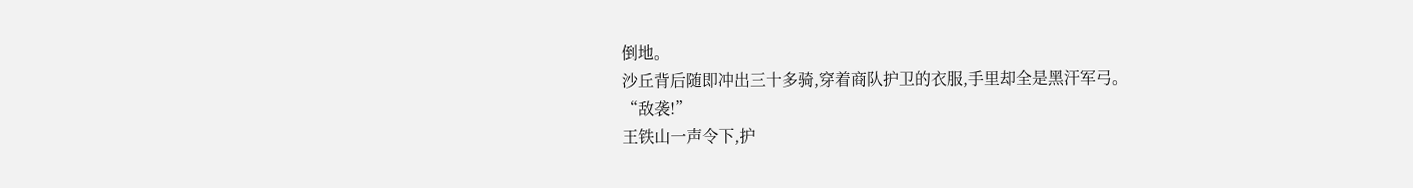倒地。
沙丘背后随即冲出三十多骑,穿着商队护卫的衣服,手里却全是黑汗军弓。
“敌袭!”
王铁山一声令下,护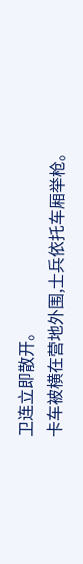卫连立即散开。
卡车被横在营地外围,士兵依托车厢举枪。